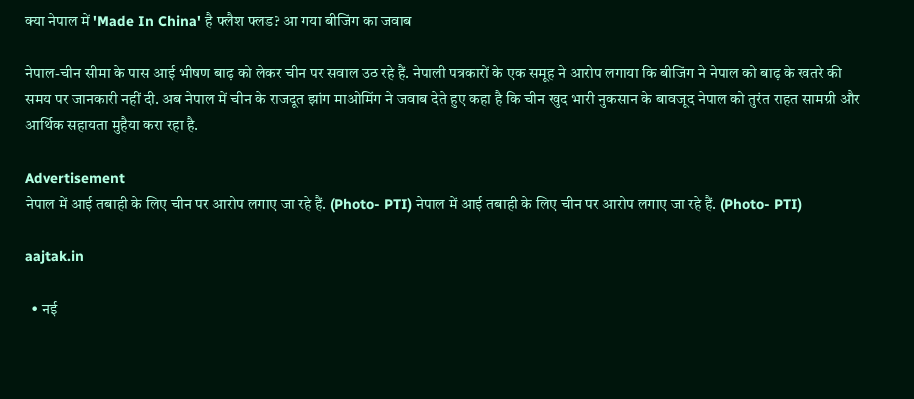क्या नेपाल में 'Made In China' है फ्लैश फ्लड? आ गया बीजिंग का जवाब

नेपाल-चीन सीमा के पास आई भीषण बाढ़ को लेकर चीन पर सवाल उठ रहे हैं. नेपाली पत्रकारों के एक समूह ने आरोप लगाया कि बीजिंग ने नेपाल को बाढ़ के खतरे की समय पर जानकारी नहीं दी. अब नेपाल में चीन के राजदूत झांग माओमिंग ने जवाब देते हुए कहा है कि चीन खुद भारी नुकसान के बावजूद नेपाल को तुरंत राहत सामग्री और आर्थिक सहायता मुहैया करा रहा है.

Advertisement
नेपाल में आई तबाही के लिए चीन पर आरोप लगाए जा रहे हैं. (Photo- PTI) नेपाल में आई तबाही के लिए चीन पर आरोप लगाए जा रहे हैं. (Photo- PTI)

aajtak.in

  • नई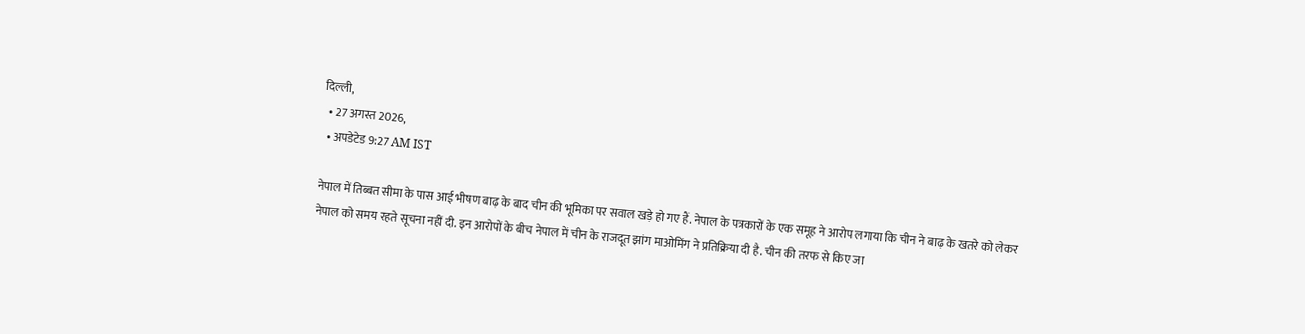दिल्ली,
  • 27 अगस्त 2026,
  • अपडेटेड 9:27 AM IST

नेपाल में तिब्बत सीमा के पास आई भीषण बाढ़ के बाद चीन की भूमिका पर सवाल खड़े हो गए हैं. नेपाल के पत्रकारों के एक समूह ने आरोप लगाया कि चीन ने बाढ़ के खतरे को लेकर नेपाल को समय रहते सूचना नहीं दी. इन आरोपों के बीच नेपाल में चीन के राजदूत झांग माओमिंग ने प्रतिक्रिया दी है. चीन की तरफ से किए जा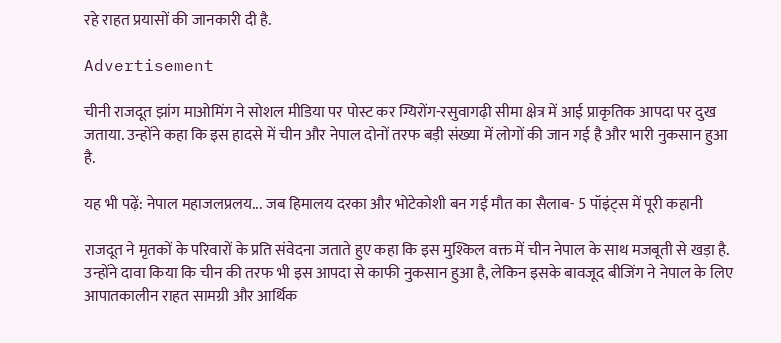रहे राहत प्रयासों की जानकारी दी है.

Advertisement

चीनी राजदूत झांग माओमिंग ने सोशल मीडिया पर पोस्ट कर ग्यिरोंग-रसुवागढ़ी सीमा क्षेत्र में आई प्राकृतिक आपदा पर दुख जताया. उन्होंने कहा कि इस हादसे में चीन और नेपाल दोनों तरफ बड़ी संख्या में लोगों की जान गई है और भारी नुकसान हुआ है.

यह भी पढ़ें: नेपाल महाजलप्रलय... जब हिमालय दरका और भोटेकोशी बन गई मौत का सैलाब- 5 पॉइंट्स में पूरी कहानी

राजदूत ने मृतकों के परिवारों के प्रति संवेदना जताते हुए कहा कि इस मुश्किल वक्त में चीन नेपाल के साथ मजबूती से खड़ा है. उन्होंने दावा किया कि चीन की तरफ भी इस आपदा से काफी नुकसान हुआ है, लेकिन इसके बावजूद बीजिंग ने नेपाल के लिए आपातकालीन राहत सामग्री और आर्थिक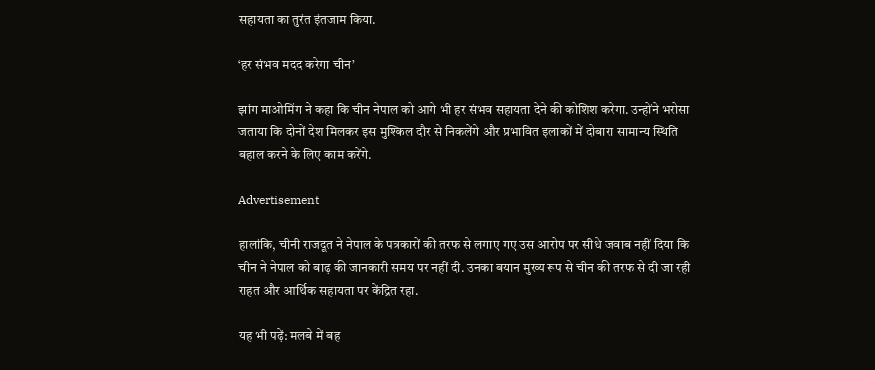सहायता का तुरंत इंतजाम किया.

‘हर संभव मदद करेगा चीन’

झांग माओमिंग ने कहा कि चीन नेपाल को आगे भी हर संभव सहायता देने की कोशिश करेगा. उन्होंने भरोसा जताया कि दोनों देश मिलकर इस मुश्किल दौर से निकलेंगे और प्रभावित इलाकों में दोबारा सामान्य स्थिति बहाल करने के लिए काम करेंगे.

Advertisement

हालांकि, चीनी राजदूत ने नेपाल के पत्रकारों की तरफ से लगाए गए उस आरोप पर सीधे जवाब नहीं दिया कि चीन ने नेपाल को बाढ़ की जानकारी समय पर नहीं दी. उनका बयान मुख्य रूप से चीन की तरफ से दी जा रही राहत और आर्थिक सहायता पर केंद्रित रहा.

यह भी पढ़ें: मलबे में बह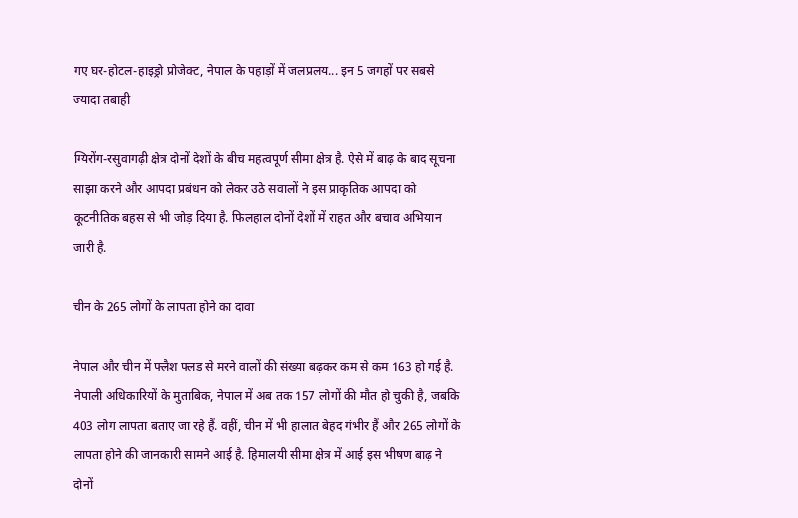गए घर-होटल-हाइड्रो प्रोजेक्ट, नेपाल के पहाड़ों में जलप्रलय... इन 5 जगहों पर सबसे ज्यादा तबाही

ग्यिरोंग-रसुवागढ़ी क्षेत्र दोनों देशों के बीच महत्वपूर्ण सीमा क्षेत्र है. ऐसे में बाढ़ के बाद सूचना साझा करने और आपदा प्रबंधन को लेकर उठे सवालों ने इस प्राकृतिक आपदा को कूटनीतिक बहस से भी जोड़ दिया है. फिलहाल दोनों देशों में राहत और बचाव अभियान जारी है.

चीन के 265 लोगों के लापता होने का दावा

नेपाल और चीन में फ्लैश फ्लड से मरने वालों की संख्या बढ़कर कम से कम 163 हो गई है. नेपाली अधिकारियों के मुताबिक, नेपाल में अब तक 157 लोगों की मौत हो चुकी है, जबकि 403 लोग लापता बताए जा रहे हैं. वहीं, चीन में भी हालात बेहद गंभीर हैं और 265 लोगों के लापता होने की जानकारी सामने आई है. हिमालयी सीमा क्षेत्र में आई इस भीषण बाढ़ ने दोनों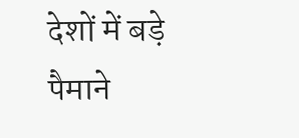देशों में बड़े पैमाने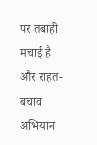पर तबाही मचाई है और राहत-बचाव अभियान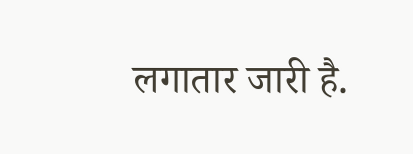लगातार जारी है.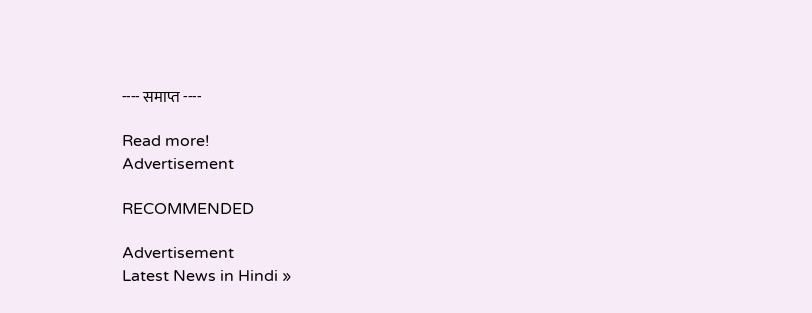---- समाप्त ----

Read more!
Advertisement

RECOMMENDED

Advertisement
Latest News in Hindi »